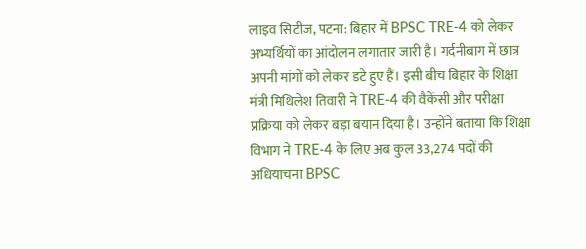लाइव सिटीज, पटना: बिहार में BPSC TRE-4 को लेकर अभ्यर्थियों का आंदोलन लगातार जारी है। गर्दनीबाग में छात्र अपनी मांगों को लेकर डटे हुए हैं। इसी बीच बिहार के शिक्षा मंत्री मिथिलेश तिवारी ने TRE-4 की वैकेंसी और परीक्षा प्रक्रिया को लेकर बड़ा बयान दिया है। उन्होंने बताया कि शिक्षा विभाग ने TRE-4 के लिए अब कुल 33,274 पदों की अधियाचना BPSC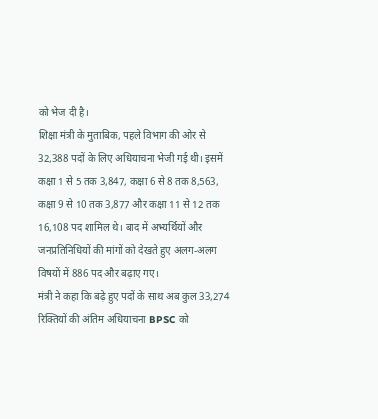को भेज दी है।
शिक्षा मंत्री के मुताबिक, पहले विभाग की ओर से 32,388 पदों के लिए अधियाचना भेजी गई थी। इसमें कक्षा 1 से 5 तक 3,847, कक्षा 6 से 8 तक 8,563, कक्षा 9 से 10 तक 3,877 और कक्षा 11 से 12 तक 16,108 पद शामिल थे। बाद में अभ्यर्थियों और जनप्रतिनिधियों की मांगों को देखते हुए अलग-अलग विषयों में 886 पद और बढ़ाए गए।
मंत्री ने कहा कि बढ़े हुए पदों के साथ अब कुल 33,274 रिक्तियों की अंतिम अधियाचना BPSC को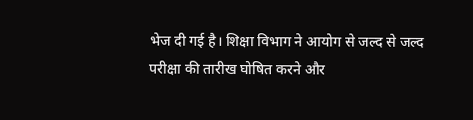भेज दी गई है। शिक्षा विभाग ने आयोग से जल्द से जल्द परीक्षा की तारीख घोषित करने और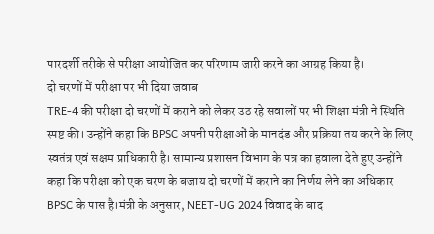पारदर्शी तरीके से परीक्षा आयोजित कर परिणाम जारी करने का आग्रह किया है।
दो चरणों में परीक्षा पर भी दिया जवाब
TRE-4 की परीक्षा दो चरणों में कराने को लेकर उठ रहे सवालों पर भी शिक्षा मंत्री ने स्थिति स्पष्ट की। उन्होंने कहा कि BPSC अपनी परीक्षाओं के मानदंड और प्रक्रिया तय करने के लिए स्वतंत्र एवं सक्षम प्राधिकारी है। सामान्य प्रशासन विभाग के पत्र का हवाला देते हुए उन्होंने कहा कि परीक्षा को एक चरण के बजाय दो चरणों में कराने का निर्णय लेने का अधिकार BPSC के पास है।मंत्री के अनुसार, NEET-UG 2024 विवाद के बाद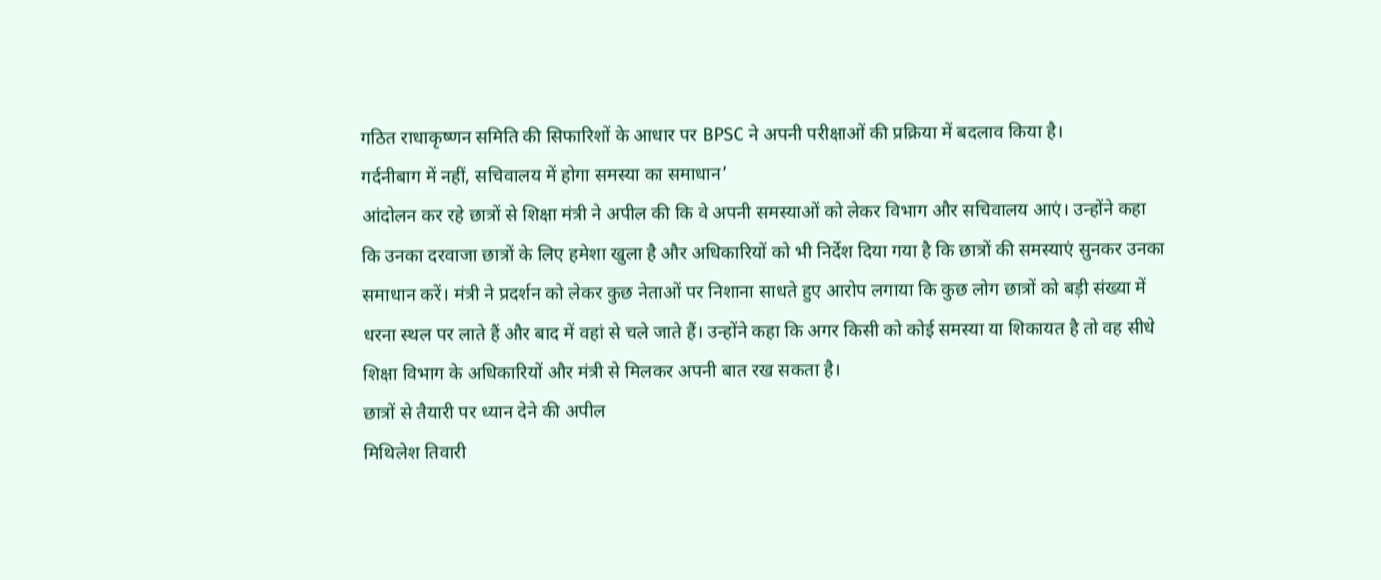गठित राधाकृष्णन समिति की सिफारिशों के आधार पर BPSC ने अपनी परीक्षाओं की प्रक्रिया में बदलाव किया है।
गर्दनीबाग में नहीं, सचिवालय में होगा समस्या का समाधान’
आंदोलन कर रहे छात्रों से शिक्षा मंत्री ने अपील की कि वे अपनी समस्याओं को लेकर विभाग और सचिवालय आएं। उन्होंने कहा कि उनका दरवाजा छात्रों के लिए हमेशा खुला है और अधिकारियों को भी निर्देश दिया गया है कि छात्रों की समस्याएं सुनकर उनका समाधान करें। मंत्री ने प्रदर्शन को लेकर कुछ नेताओं पर निशाना साधते हुए आरोप लगाया कि कुछ लोग छात्रों को बड़ी संख्या में धरना स्थल पर लाते हैं और बाद में वहां से चले जाते हैं। उन्होंने कहा कि अगर किसी को कोई समस्या या शिकायत है तो वह सीधे शिक्षा विभाग के अधिकारियों और मंत्री से मिलकर अपनी बात रख सकता है।
छात्रों से तैयारी पर ध्यान देने की अपील
मिथिलेश तिवारी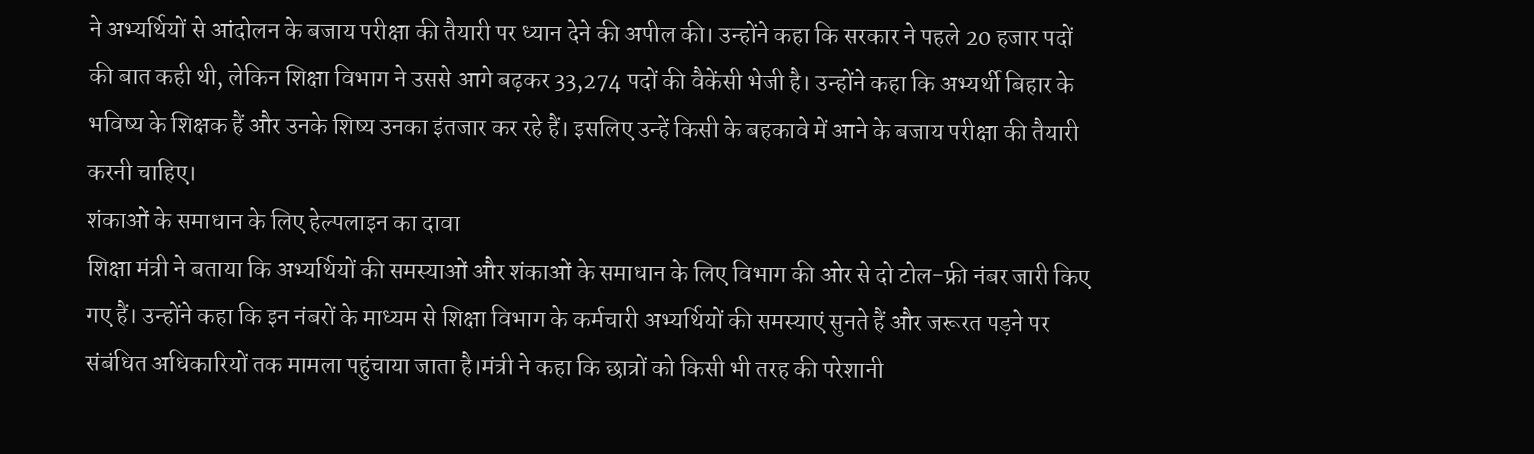ने अभ्यर्थियों से आंदोलन के बजाय परीक्षा की तैयारी पर ध्यान देने की अपील की। उन्होंने कहा कि सरकार ने पहले 20 हजार पदों की बात कही थी, लेकिन शिक्षा विभाग ने उससे आगे बढ़कर 33,274 पदों की वैकेंसी भेजी है। उन्होंने कहा कि अभ्यर्थी बिहार के भविष्य के शिक्षक हैं और उनके शिष्य उनका इंतजार कर रहे हैं। इसलिए उन्हें किसी के बहकावे में आने के बजाय परीक्षा की तैयारी करनी चाहिए।
शंकाओं के समाधान के लिए हेल्पलाइन का दावा
शिक्षा मंत्री ने बताया कि अभ्यर्थियों की समस्याओं और शंकाओं के समाधान के लिए विभाग की ओर से दो टोल-फ्री नंबर जारी किए गए हैं। उन्होंने कहा कि इन नंबरों के माध्यम से शिक्षा विभाग के कर्मचारी अभ्यर्थियों की समस्याएं सुनते हैं और जरूरत पड़ने पर संबंधित अधिकारियों तक मामला पहुंचाया जाता है।मंत्री ने कहा कि छात्रों को किसी भी तरह की परेशानी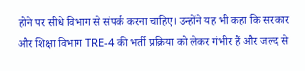होने पर सीधे विभाग से संपर्क करना चाहिए। उन्होंने यह भी कहा कि सरकार और शिक्षा विभाग TRE-4 की भर्ती प्रक्रिया को लेकर गंभीर हैं और जल्द से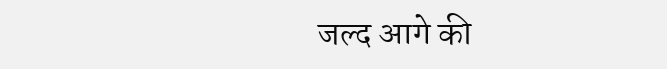जल्द आगे की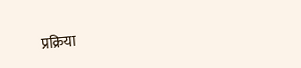प्रक्रिया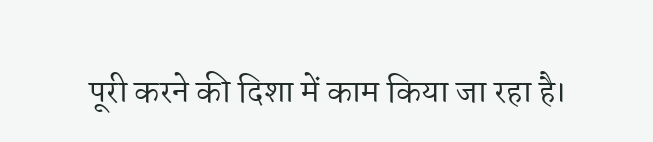पूरी करने की दिशा में काम किया जा रहा है।